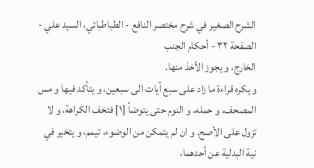الشرح الصغير في شرح مختصر النافع - الطباطبائي، السيد علي - الصفحة ٣٢ - أحكام الجنب
الخارج، و يجوز الأخذ منها.
و يكره قراءة ما زاد على سبع آيات الى سبعين، و يتأكد فيها و مس المصحف، و حمله، و النوم حتى يتوضأ [١] فتخف الكراهة، و لا تزول على الأصح. و ان لم يتمكن من الوضوء، تيمم، و يتخير في نية البدلية عن أحدهما،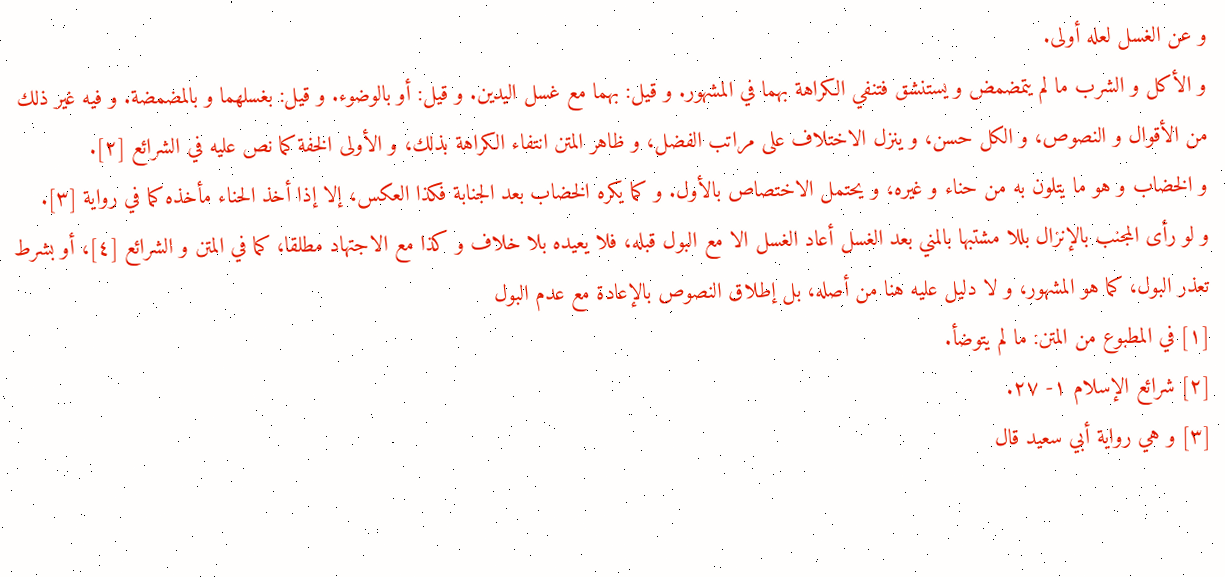و عن الغسل لعله أولى.
و الأكل و الشرب ما لم يتمضمض و يستنشق فتنفي الكراهة بهما في المشهور. و قيل: بهما مع غسل اليدين. و قيل: أو بالوضوء. و قيل: بغسلهما و بالمضمضة. و فيه غير ذلك من الأقوال و النصوص، و الكل حسن، و ينزل الاختلاف على مراتب الفضل، و ظاهر المتن انتفاء الكراهة بذلك، و الأولى الخفة كما نص عليه في الشرائع [٢].
و الخضاب و هو ما يتلون به من حناء و غيره، و يحتمل الاختصاص بالأول. و كما يكره الخضاب بعد الجنابة فكذا العكس، إلا إذا أخذ الحناء مأخذه كما في رواية [٣].
و لو رأى المجنب بالإنزال بللا مشتبها بالمني بعد الغسل أعاد الغسل الا مع البول قبله، فلا يعيده بلا خلاف و كذا مع الاجتهاد مطلقا، كما في المتن و الشرائع [٤]، أو بشرط تعذر البول، كما هو المشهور، و لا دليل عليه هنا من أصله، بل إطلاق النصوص بالإعادة مع عدم البول
[١] في المطبوع من المتن: ما لم يتوضأ.
[٢] شرائع الإسلام ١- ٢٧.
[٣] و هي رواية أبي سعيد قال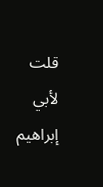قلت لأبي إبراهيم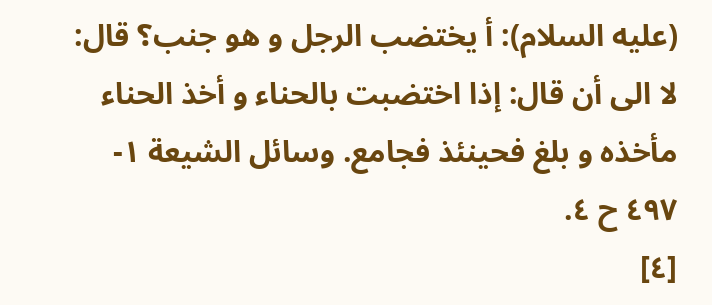(عليه السلام): أ يختضب الرجل و هو جنب؟ قال: لا الى أن قال: إذا اختضبت بالحناء و أخذ الحناء مأخذه و بلغ فحينئذ فجامع. وسائل الشيعة ١- ٤٩٧ ح ٤.
[٤]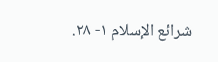شرائع الإسلام ١- ٢٨.